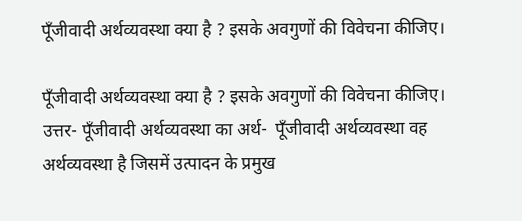पूँजीवादी अर्थव्यवस्था क्या है ? इसके अवगुणों की विवेचना कीजिए।

पूँजीवादी अर्थव्यवस्था क्या है ? इसके अवगुणों की विवेचना कीजिए। उत्तर- पूँजीवादी अर्थव्यवस्था का अर्थ-  पूँजीवादी अर्थव्यवस्था वह अर्थव्यवस्था है जिसमें उत्पादन के प्रमुख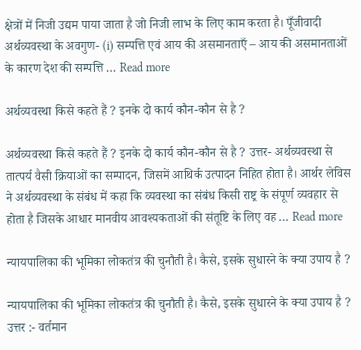क्षेत्रों में निजी उद्यम पाया जाता है जो निजी लाभ के लिए काम करता है। पूँजीवादी अर्थव्यवस्था के अवगुण- (i) सम्पत्ति एवं आय की असमानताएँ – आय की असमानताओं के कारण देश की सम्पत्ति … Read more

अर्थव्यवस्था किसे कहते हैं ? इनके दो कार्य कौन-कौन से है ?

अर्थव्यवस्था किसे कहते हैं ? इनके दो कार्य कौन-कौन से है ? उत्तर- अर्थव्यवस्था से तात्पर्य वैसी क्रियाओं का सम्पादन, जिसमें आथिर्क उत्पादन निहित होता है। आर्थर लेविस ने अर्थव्यवस्था के संबंध में कहा कि व्यवस्था का संबंध किसी राष्ट्र के संपूर्ण व्यवहार से होता है जिसके आधार मानवीय आवश्यकताओं की संतूष्टि के लिए वह … Read more

न्यायपालिका की भूमिका लोकतंत्र की चुनौती है। कैसे, इसके सुधारने के क्या उपाय है ?

न्यायपालिका की भूमिका लोकतंत्र की चुनौती है। कैसे, इसके सुधारने के क्या उपाय है ? उत्तर :- वर्तमान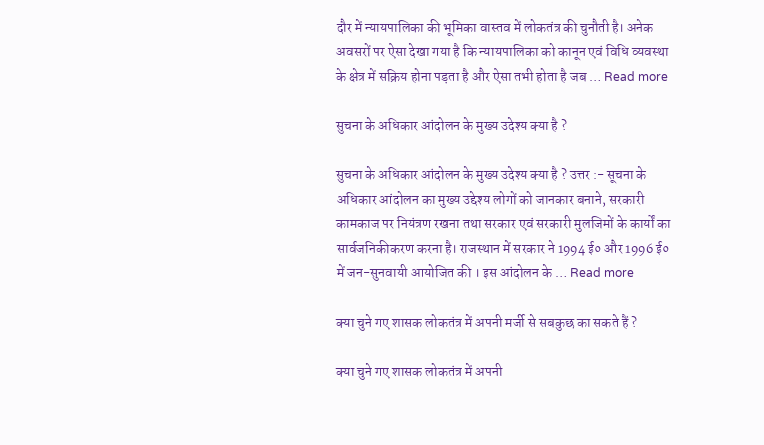दौर में न्यायपालिका की भूमिका वास्तव में लोकतंत्र की चुनौती है। अनेक अवसरों पर ऐसा देखा गया है कि न्यायपालिका को कानून एवं विधि व्यवस्था के क्षेत्र में सक्रिय होना पड़ता है और ऐसा तभी होता है जब … Read more

सुचना के अधिकार आंदोलन के मुख्य उदेश्य क्या है ?

सुचना के अधिकार आंदोलन के मुख्य उदेश्य क्या है ? उत्तर :- सूचना के अधिकार आंदोलन का मुख्य उद्देश्य लोगों को जानकार बनाने, सरकारी कामकाज पर नियंत्रण रखना तथा सरकार एवं सरकारी मुलजिमों के कार्यों का सार्वजनिकीकरण करना है। राजस्थान में सरकार ने 1994 ई० और 1996 ई० में जन-सुनवायी आयोजित की । इस आंदोलन के … Read more

क्या चुने गए शासक लोकतंत्र में अपनी मर्जी से सबकुछ का सकते हैं ?

क्या चुने गए शासक लोकतंत्र में अपनी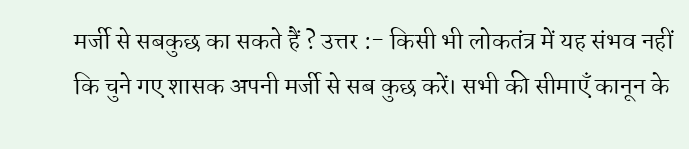मर्जी से सबकुछ का सकते हैं ? उत्तर :- किसी भी लोकतंत्र में यह संभव नहीं कि चुने गए शासक अपनी मर्जी से सब कुछ करें। सभी की सीमाएँ कानून के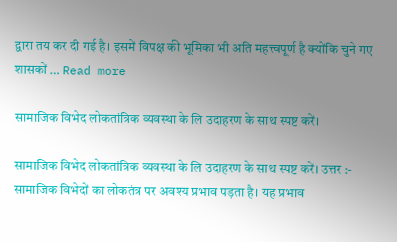द्वारा तय कर दी गई है। इसमें विपक्ष की भूमिका भी अति महत्त्वपूर्ण है क्योंकि चुने गए शासकों … Read more

सामाजिक विभेद लोकतांत्रिक व्यवस्था के लि उदाहरण के साथ स्पष्ट करें।

सामाजिक विभेद लोकतांत्रिक व्यवस्था के लि उदाहरण के साथ स्पष्ट करें। उत्तर :- सामाजिक विभेदों का लोकतंत्र पर अवश्य प्रभाव पड़ता है। यह प्रभाव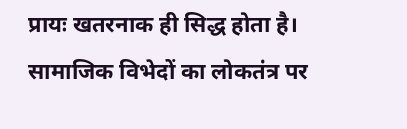प्रायः खतरनाक ही सिद्ध होता है। सामाजिक विभेदों का लोकतंत्र पर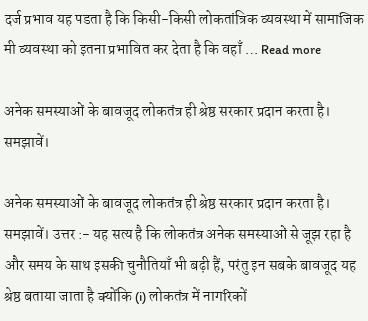दर्ज प्रभाव यह पडता है कि किसी-किसी लोकतांत्रिक व्यवस्था में सामाजिक मी व्यवस्था को इतना प्रभावित कर देता है कि वहाँ … Read more

अनेक समस्याओं के बावजूद लोकतंत्र ही श्रेष्ठ सरकार प्रदान करता है। समझावें।

अनेक समस्याओं के बावजूद लोकतंत्र ही श्रेष्ठ सरकार प्रदान करता है। समझावें। उत्तर :- यह सत्य है कि लोकतंत्र अनेक समस्याओं से जूझ रहा है और समय के साथ इसकी चुनौतियाँ भी बढ़ी हैं, परंतु इन सबके बावजूद यह श्रेष्ठ बताया जाता है क्योंकि (i) लोकतंत्र में नागरिकों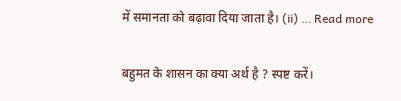में समानता को बढ़ावा दिया जाता है। (ii) … Read more

बहुमत के शासन का क्या अर्थ है ? स्पष्ट करें।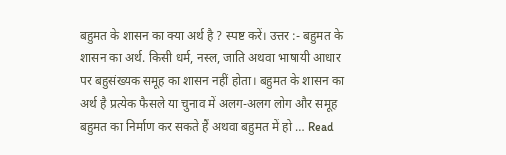बहुमत के शासन का क्या अर्थ है ? स्पष्ट करें। उत्तर :- बहुमत के शासन का अर्थ. किसी धर्म, नस्ल, जाति अथवा भाषायी आधार पर बहुसंख्यक समूह का शासन नहीं होता। बहुमत के शासन का अर्थ है प्रत्येक फैसले या चुनाव में अलग-अलग लोग और समूह बहुमत का निर्माण कर सकते हैं अथवा बहुमत में हो … Read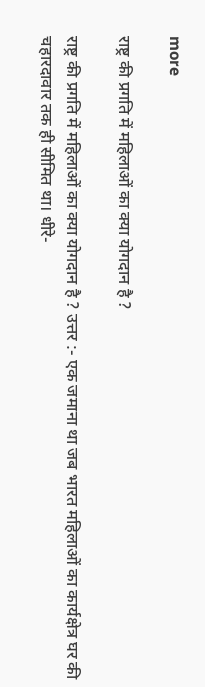more

राष्ट्र की प्रगति में महिलाओं का क्या योगदान है ?

राष्ट्र की प्रगति में महिलाओं का क्या योगदान है ? उत्तर :- एक जमाना था जब भारत महिलाओं का कार्यक्षेत्र घर की चहारदावार तक ही सीमित था। धीरे-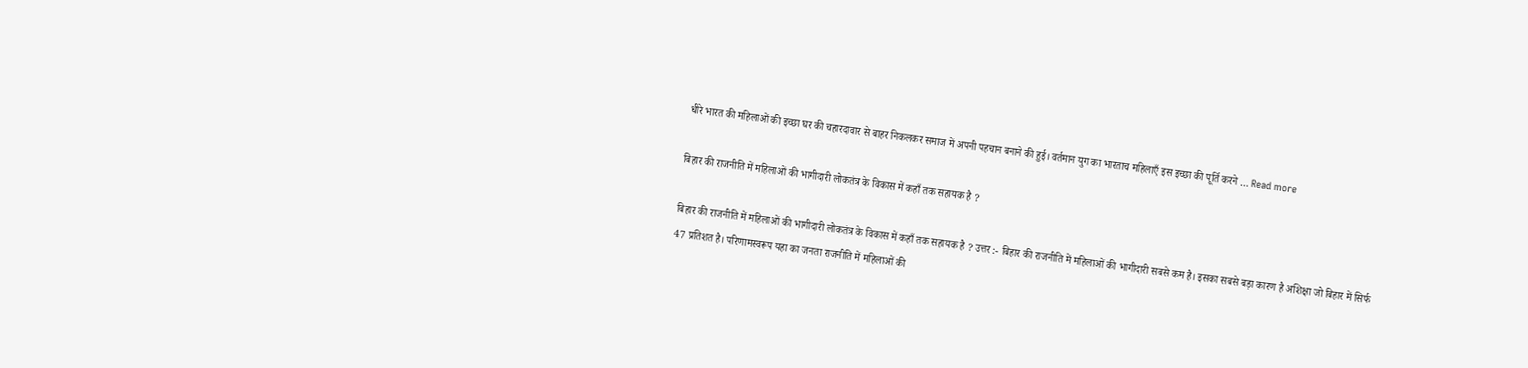धीरे भारत की महिलाओं की इच्छा घर की चहारदावार से बाहर निकलकर समाज में अपनी पहचान बनाने की हुई। वर्तमान युग का भारताच महिलाएँ इस इच्छा की पूर्ति करने … Read more

बिहार की राजनीति में महिलाओं की भागीदारी लोकतंत्र के विकास में कहाँ तक सहायक है ?

बिहार की राजनीति में महिलाओं की भागीदारी लोकतंत्र के विकास में कहाँ तक सहायक है ? उत्तर :- बिहार की राजनीति में महिलाओं की भागीदारी सबसे कम है। इसका सबसे बड़ा कारण है अशिक्षा जो बिहार में सिर्फ 47 प्रतिशत है। परिणामस्वरूप यहा का जनता राजनीति में महिलाओं की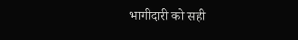भागीदारी को सही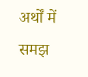अर्थों में समझ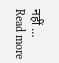नहीं … Read more